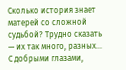Сколько история знает матерей со сложной судьбой? Трудно сказать — их так много, разных…
С добрыми глазами,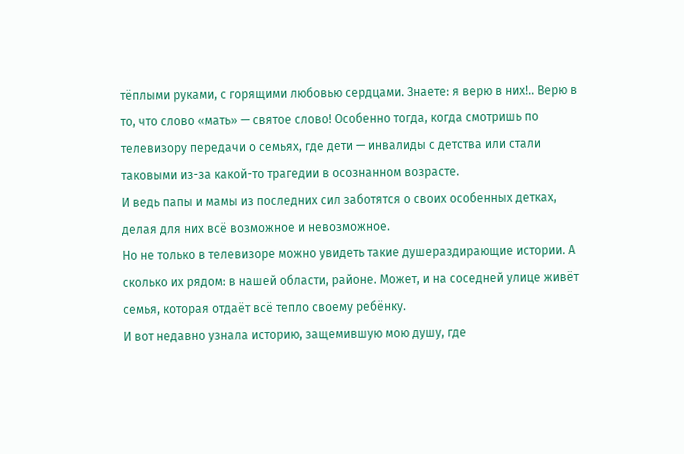тёплыми руками, с горящими любовью сердцами. Знаете: я верю в них!.. Верю в то, что слово «мать» — святое слово! Особенно тогда, когда смотришь по телевизору передачи о семьях, где дети — инвалиды с детства или стали таковыми из-за какой-то трагедии в осознанном возрасте.
И ведь папы и мамы из последних сил заботятся о своих особенных детках, делая для них всё возможное и невозможное.
Но не только в телевизоре можно увидеть такие душераздирающие истории. А сколько их рядом: в нашей области, районе. Может, и на соседней улице живёт семья, которая отдаёт всё тепло своему ребёнку.
И вот недавно узнала историю, защемившую мою душу, где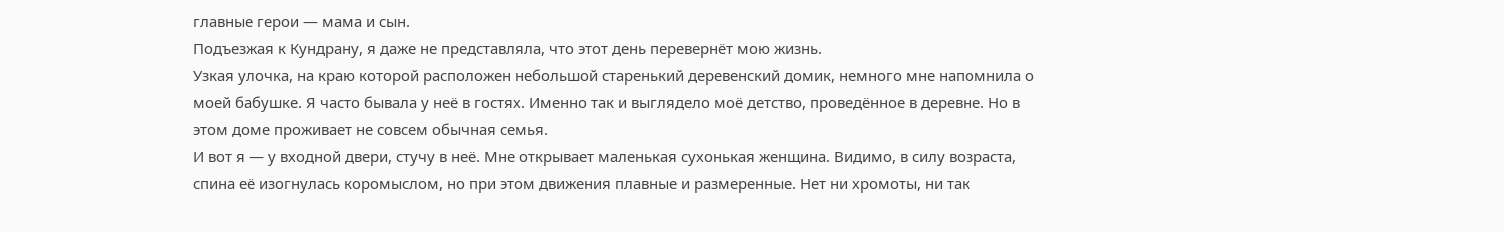главные герои — мама и сын.
Подъезжая к Кундрану, я даже не представляла, что этот день перевернёт мою жизнь.
Узкая улочка, на краю которой расположен небольшой старенький деревенский домик, немного мне напомнила о моей бабушке. Я часто бывала у неё в гостях. Именно так и выглядело моё детство, проведённое в деревне. Но в этом доме проживает не совсем обычная семья.
И вот я — у входной двери, стучу в неё. Мне открывает маленькая сухонькая женщина. Видимо, в силу возраста, спина её изогнулась коромыслом, но при этом движения плавные и размеренные. Нет ни хромоты, ни так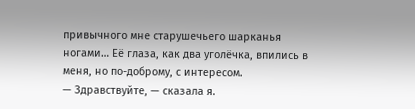привычного мне старушечьего шарканья ногами… Её глаза, как два уголёчка, впились в меня, но по-доброму, с интересом.
— Здравствуйте, — сказала я.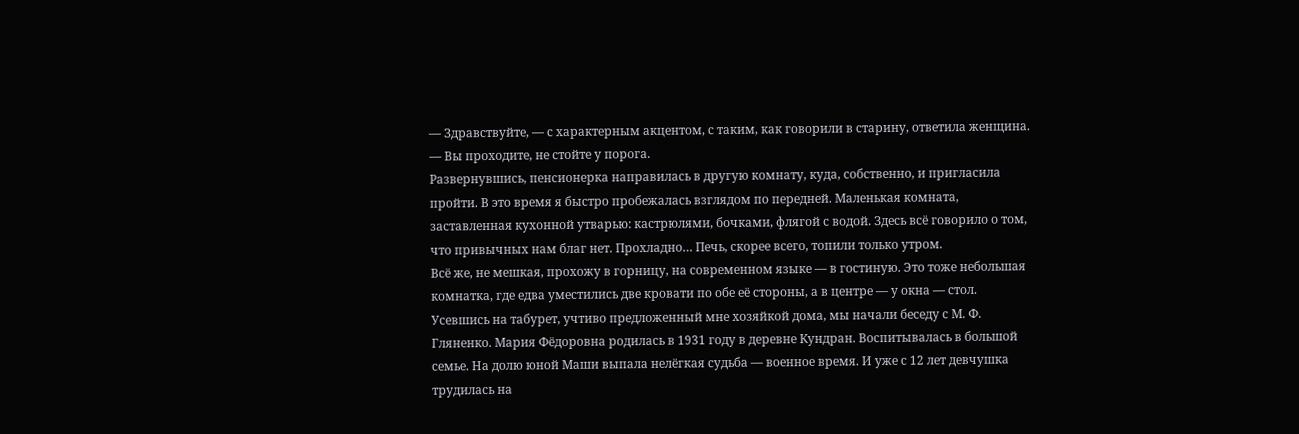— Здравствуйте, — с характерным акцентом, с таким, как говорили в старину, ответила женщина. — Вы проходите, не стойте у порога.
Развернувшись, пенсионерка направилась в другую комнату, куда, собственно, и пригласила пройти. В это время я быстро пробежалась взглядом по передней. Маленькая комната, заставленная кухонной утварью: кастрюлями, бочками, флягой с водой. Здесь всё говорило о том, что привычных нам благ нет. Прохладно… Печь, скорее всего, топили только утром.
Всё же, не мешкая, прохожу в горницу, на современном языке — в гостиную. Это тоже небольшая комнатка, где едва уместились две кровати по обе её стороны, а в центре — у окна — стол.
Усевшись на табурет, учтиво предложенный мне хозяйкой дома, мы начали беседу с М. Ф. Гляненко. Мария Фёдоровна родилась в 1931 году в деревне Кундран. Воспитывалась в большой семье. На долю юной Маши выпала нелёгкая судьба — военное время. И уже с 12 лет девчушка трудилась на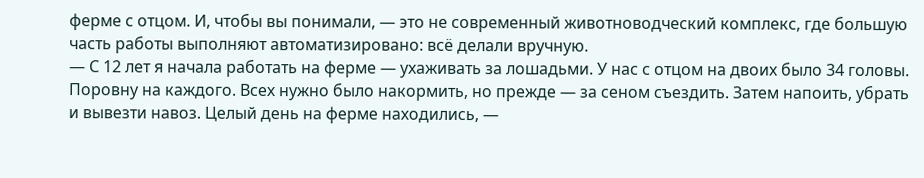ферме с отцом. И, чтобы вы понимали, — это не современный животноводческий комплекс, где большую часть работы выполняют автоматизировано: всё делали вручную.
— С 12 лет я начала работать на ферме — ухаживать за лошадьми. У нас с отцом на двоих было 34 головы. Поровну на каждого. Всех нужно было накормить, но прежде — за сеном съездить. Затем напоить, убрать и вывезти навоз. Целый день на ферме находились, —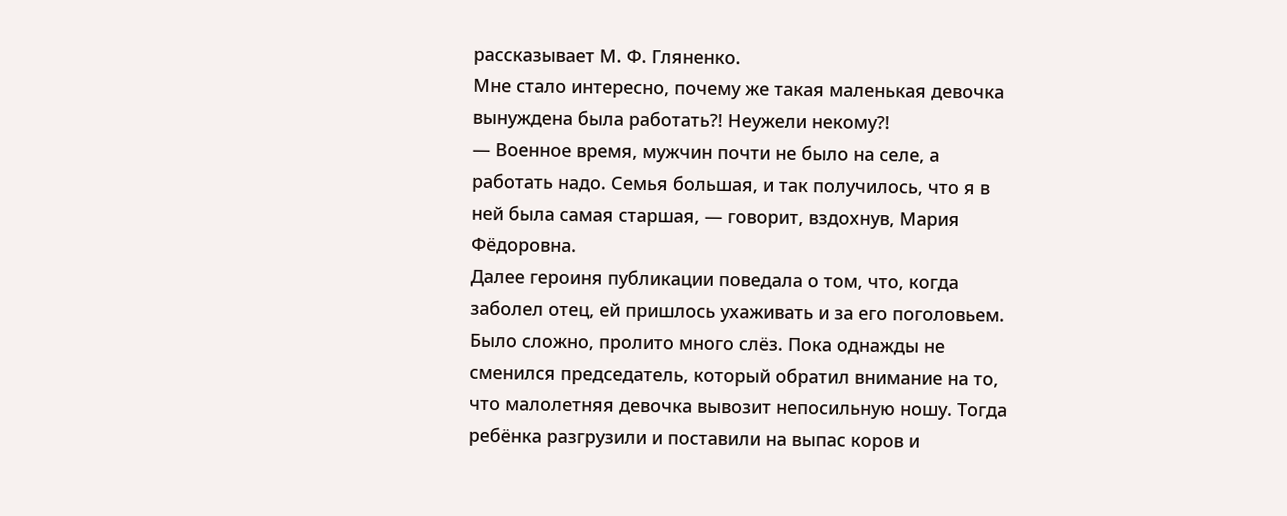рассказывает М. Ф. Гляненко.
Мне стало интересно, почему же такая маленькая девочка вынуждена была работать?! Неужели некому?!
— Военное время, мужчин почти не было на селе, а работать надо. Семья большая, и так получилось, что я в ней была самая старшая, — говорит, вздохнув, Мария Фёдоровна.
Далее героиня публикации поведала о том, что, когда заболел отец, ей пришлось ухаживать и за его поголовьем. Было сложно, пролито много слёз. Пока однажды не сменился председатель, который обратил внимание на то, что малолетняя девочка вывозит непосильную ношу. Тогда ребёнка разгрузили и поставили на выпас коров и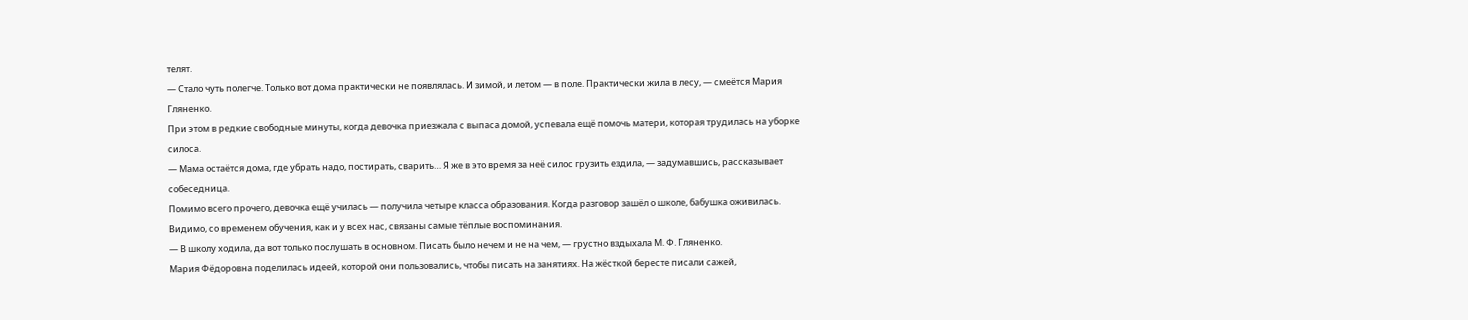телят.
— Стало чуть полегче. Только вот дома практически не появлялась. И зимой, и летом — в поле. Практически жила в лесу, — смеётся Мария Гляненко.
При этом в редкие свободные минуты, когда девочка приезжала с выпаса домой, успевала ещё помочь матери, которая трудилась на уборке силоса.
— Мама остаётся дома, где убрать надо, постирать, сварить… Я же в это время за неё силос грузить ездила, — задумавшись, рассказывает собеседница.
Помимо всего прочего, девочка ещё училась — получила четыре класса образования. Когда разговор зашёл о школе, бабушка оживилась. Видимо, со временем обучения, как и у всех нас, связаны самые тёплые воспоминания.
— В школу ходила, да вот только послушать в основном. Писать было нечем и не на чем, — грустно вздыхала М. Ф. Гляненко.
Мария Фёдоровна поделилась идеей, которой они пользовались, чтобы писать на занятиях. На жёсткой бересте писали сажей,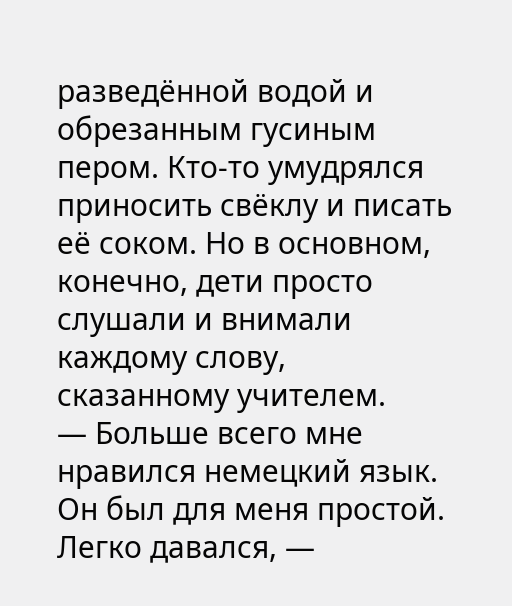разведённой водой и обрезанным гусиным пером. Кто-то умудрялся приносить свёклу и писать её соком. Но в основном, конечно, дети просто слушали и внимали каждому слову, сказанному учителем.
— Больше всего мне нравился немецкий язык. Он был для меня простой. Легко давался, —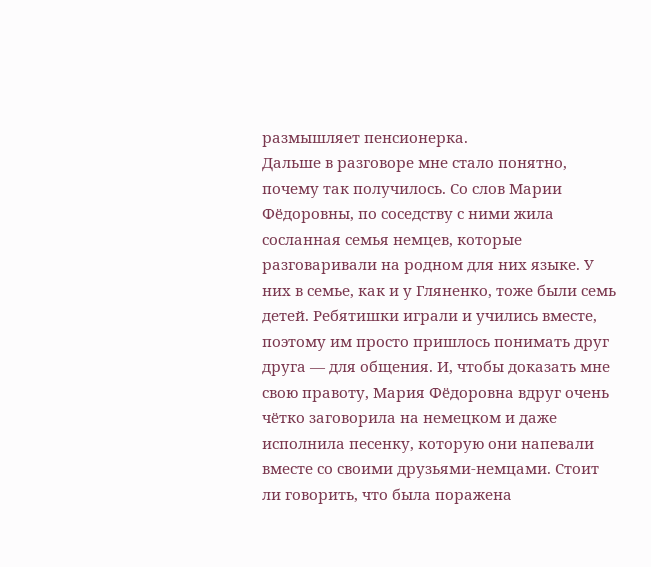размышляет пенсионерка.
Дальше в разговоре мне стало понятно, почему так получилось. Со слов Марии Фёдоровны, по соседству с ними жила сосланная семья немцев, которые разговаривали на родном для них языке. У них в семье, как и у Гляненко, тоже были семь детей. Ребятишки играли и учились вместе, поэтому им просто пришлось понимать друг друга — для общения. И, чтобы доказать мне свою правоту, Мария Фёдоровна вдруг очень чётко заговорила на немецком и даже исполнила песенку, которую они напевали вместе со своими друзьями-немцами. Стоит ли говорить, что была поражена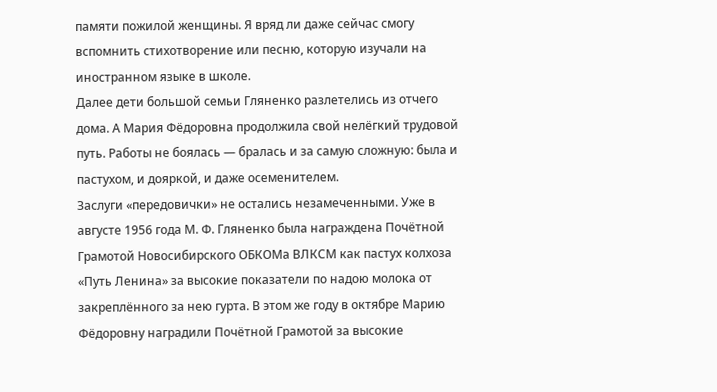памяти пожилой женщины. Я вряд ли даже сейчас смогу вспомнить стихотворение или песню, которую изучали на иностранном языке в школе.
Далее дети большой семьи Гляненко разлетелись из отчего дома. А Мария Фёдоровна продолжила свой нелёгкий трудовой путь. Работы не боялась — бралась и за самую сложную: была и пастухом, и дояркой, и даже осеменителем.
Заслуги «передовички» не остались незамеченными. Уже в августе 1956 года М. Ф. Гляненко была награждена Почётной Грамотой Новосибирского ОБКОМа ВЛКСМ как пастух колхоза «Путь Ленина» за высокие показатели по надою молока от закреплённого за нею гурта. В этом же году в октябре Марию Фёдоровну наградили Почётной Грамотой за высокие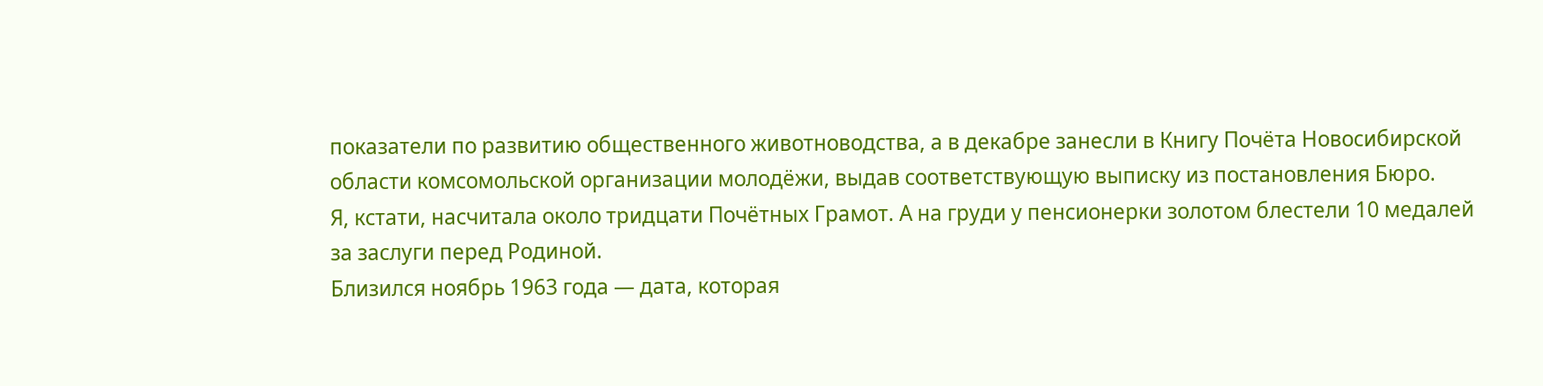показатели по развитию общественного животноводства, а в декабре занесли в Книгу Почёта Новосибирской области комсомольской организации молодёжи, выдав соответствующую выписку из постановления Бюро.
Я, кстати, насчитала около тридцати Почётных Грамот. А на груди у пенсионерки золотом блестели 10 медалей за заслуги перед Родиной.
Близился ноябрь 1963 года — дата, которая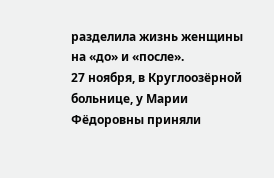разделила жизнь женщины на «до» и «после».
27 ноября, в Круглоозёрной больнице, у Марии Фёдоровны приняли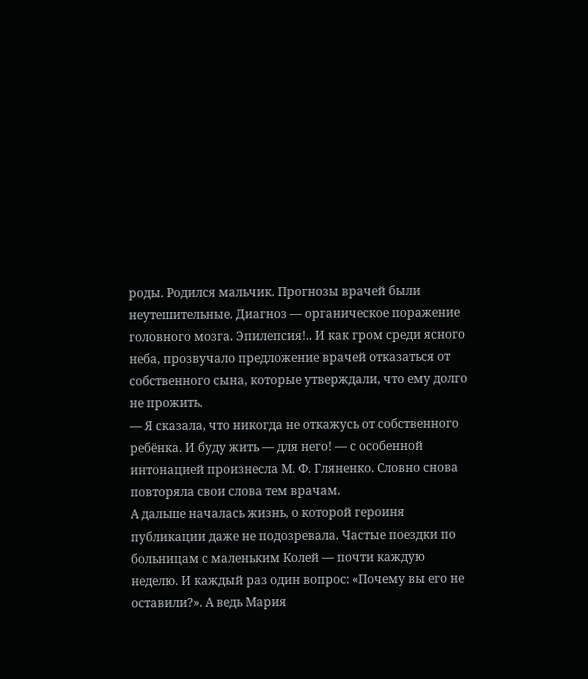роды. Родился мальчик. Прогнозы врачей были неутешительные. Диагноз — органическое поражение головного мозга. Эпилепсия!.. И как гром среди ясного неба, прозвучало предложение врачей отказаться от собственного сына, которые утверждали, что ему долго не прожить.
— Я сказала, что никогда не откажусь от собственного ребёнка. И буду жить — для него! — с особенной интонацией произнесла М. Ф. Гляненко. Словно снова повторяла свои слова тем врачам.
А дальше началась жизнь, о которой героиня публикации даже не подозревала. Частые поездки по больницам с маленьким Колей — почти каждую неделю. И каждый раз один вопрос: «Почему вы его не оставили?». А ведь Мария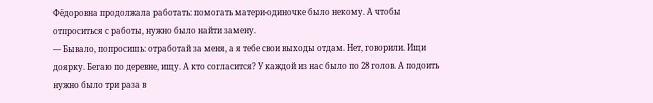Фёдоровна продолжала работать: помогать матери-одиночке было некому. А чтобы отпроситься с работы, нужно было найти замену.
— Бывало, попросишь: отработай за меня, а я тебе свои выходы отдам. Нет, говорили. Ищи доярку. Бегаю по деревне, ищу. А кто согласится? У каждой из нас было по 28 голов. А подоить нужно было три раза в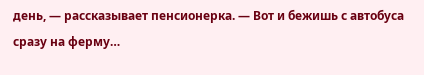день, — рассказывает пенсионерка. — Вот и бежишь с автобуса сразу на ферму…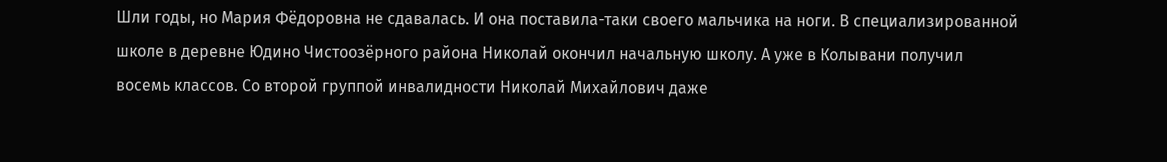Шли годы, но Мария Фёдоровна не сдавалась. И она поставила-таки своего мальчика на ноги. В специализированной школе в деревне Юдино Чистоозёрного района Николай окончил начальную школу. А уже в Колывани получил восемь классов. Со второй группой инвалидности Николай Михайлович даже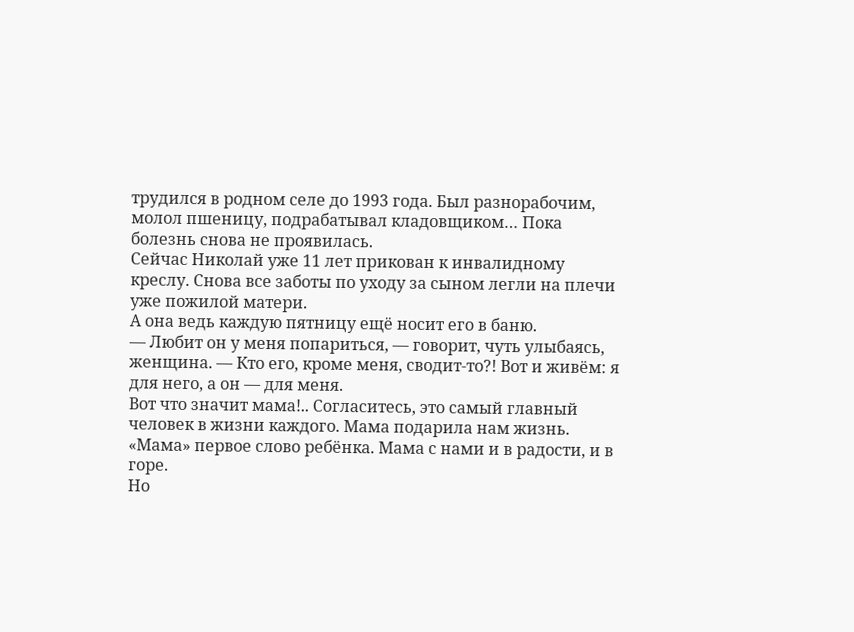трудился в родном селе до 1993 года. Был разнорабочим, молол пшеницу, подрабатывал кладовщиком… Пока болезнь снова не проявилась.
Сейчас Николай уже 11 лет прикован к инвалидному креслу. Снова все заботы по уходу за сыном легли на плечи уже пожилой матери.
А она ведь каждую пятницу ещё носит его в баню.
— Любит он у меня попариться, — говорит, чуть улыбаясь, женщина. — Кто его, кроме меня, сводит-то?! Вот и живём: я для него, а он — для меня.
Вот что значит мама!.. Согласитесь, это самый главный человек в жизни каждого. Мама подарила нам жизнь. «Мама» первое слово ребёнка. Мама с нами и в радости, и в горе.
Но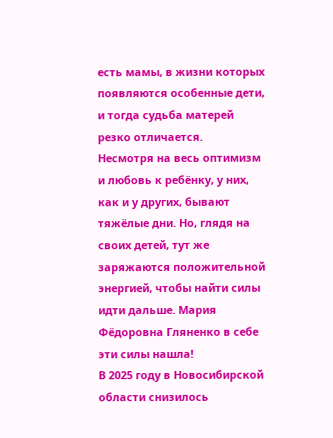есть мамы, в жизни которых появляются особенные дети, и тогда судьба матерей резко отличается.
Несмотря на весь оптимизм и любовь к ребёнку, у них, как и у других, бывают тяжёлые дни. Но, глядя на своих детей, тут же заряжаются положительной энергией, чтобы найти силы идти дальше. Мария Фёдоровна Гляненко в себе эти силы нашла!
В 2025 году в Новосибирской области снизилось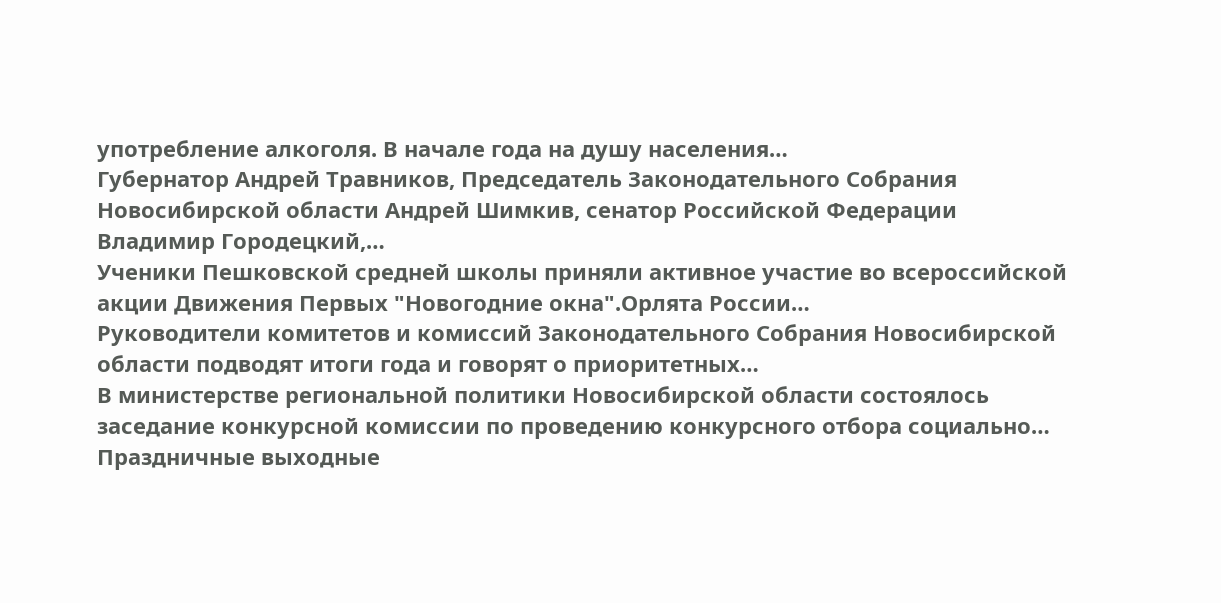употребление алкоголя. В начале года на душу населения…
Губернатор Андрей Травников, Председатель Законодательного Собрания Новосибирской области Андрей Шимкив, сенатор Российской Федерации Владимир Городецкий,…
Ученики Пешковской средней школы приняли активное участие во всероссийской акции Движения Первых "Новогодние окна".Орлята России…
Руководители комитетов и комиссий Законодательного Собрания Новосибирской области подводят итоги года и говорят о приоритетных…
В министерстве региональной политики Новосибирской области состоялось заседание конкурсной комиссии по проведению конкурсного отбора социально…
Праздничные выходные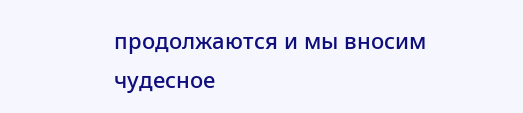продолжаются и мы вносим чудесное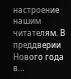настроение нашим читателям. В преддверии Нового года в…